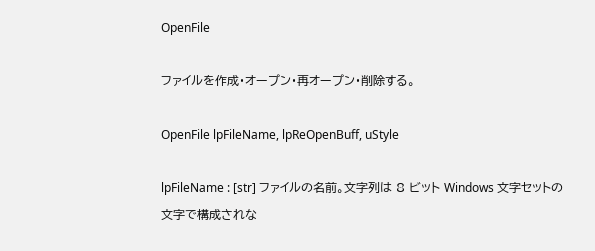OpenFile

ファイルを作成・オープン・再オープン・削除する。

OpenFile lpFileName, lpReOpenBuff, uStyle

lpFileName : [str] ファイルの名前。文字列は 8 ビット Windows 文字セットの文字で構成されな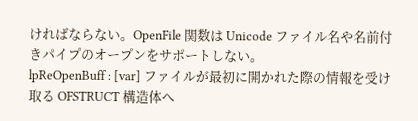ければならない。OpenFile 関数は Unicode ファイル名や名前付きパイプのオープンをサポートしない。
lpReOpenBuff : [var] ファイルが最初に開かれた際の情報を受け取る OFSTRUCT 構造体へ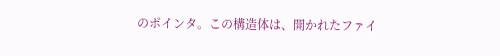のポインタ。この構造体は、開かれたファイ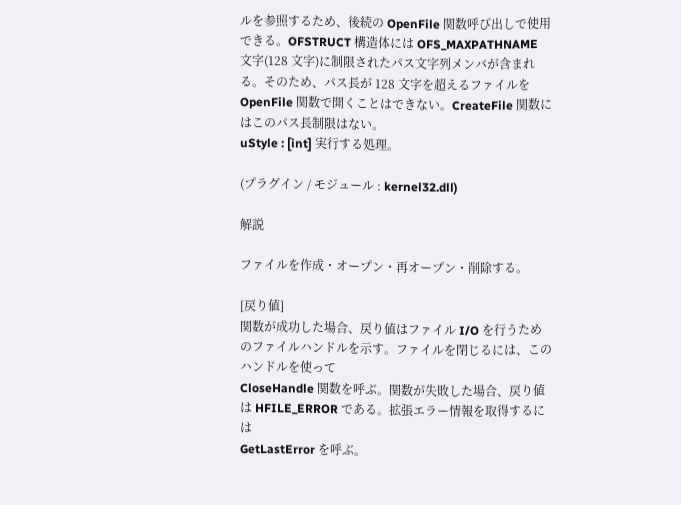ルを参照するため、後続の OpenFile 関数呼び出しで使用できる。OFSTRUCT 構造体には OFS_MAXPATHNAME 文字(128 文字)に制限されたパス文字列メンバが含まれる。そのため、パス長が 128 文字を超えるファイルを OpenFile 関数で開くことはできない。CreateFile 関数にはこのパス長制限はない。
uStyle : [int] 実行する処理。

(プラグイン / モジュール : kernel32.dll)

解説

ファイルを作成・オープン・再オープン・削除する。

[戻り値]
関数が成功した場合、戻り値はファイル I/O を行うためのファイルハンドルを示す。ファイルを閉じるには、このハンドルを使って
CloseHandle 関数を呼ぶ。関数が失敗した場合、戻り値は HFILE_ERROR である。拡張エラー情報を取得するには
GetLastError を呼ぶ。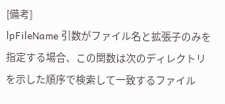[備考]
lpFileName 引数がファイル名と拡張子のみを指定する場合、この関数は次のディレクトリを示した順序で検索して一致するファイル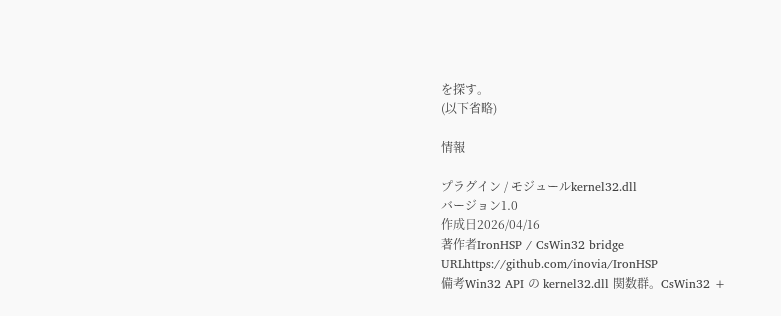を探す。
(以下省略)

情報

プラグイン / モジュールkernel32.dll
バージョン1.0
作成日2026/04/16
著作者IronHSP / CsWin32 bridge
URLhttps://github.com/inovia/IronHSP
備考Win32 API の kernel32.dll 関数群。CsWin32 +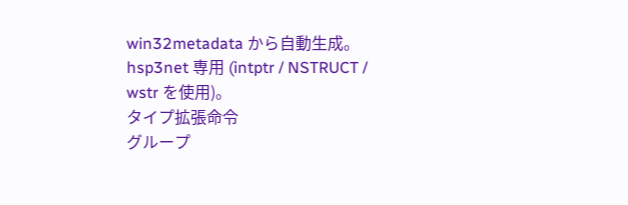win32metadata から自動生成。
hsp3net 専用 (intptr / NSTRUCT / wstr を使用)。
タイプ拡張命令
グループ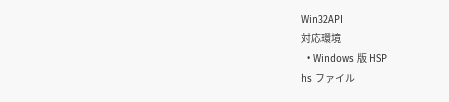Win32API
対応環境
  • Windows 版 HSP
hs ファイル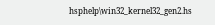hsphelp\win32_kernel32_gen2.hs